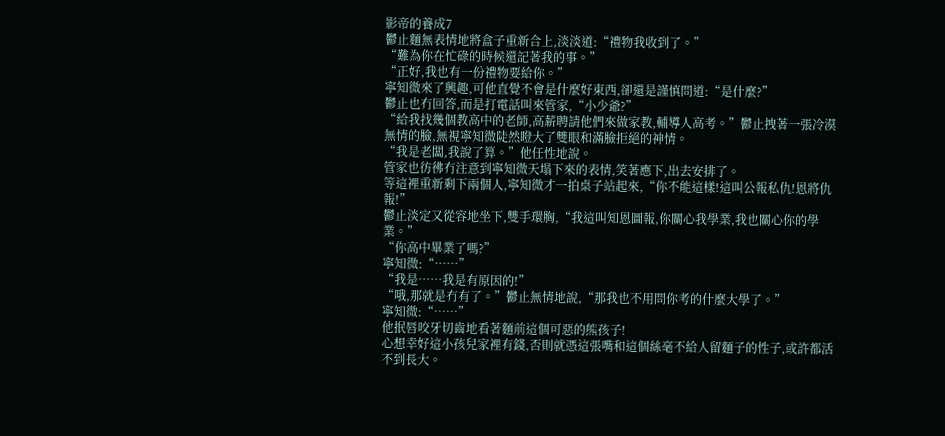影帝的養成7
鬱止麵無表情地將盒子重新合上,淡淡道:“禮物我收到了。”
“難為你在忙碌的時候還記著我的事。”
“正好,我也有一份禮物要給你。”
寧知微來了興趣,可他直覺不會是什麼好東西,卻還是謹慎問道:“是什麼?”
鬱止也冇回答,而是打電話叫來管家,“小少爺?”
“給我找幾個教高中的老師,高薪聘請他們來做家教,輔導人高考。”鬱止拽著一張冷漠無情的臉,無視寧知微陡然瞪大了雙眼和滿臉拒絕的神情。
“我是老闆,我說了算。”他任性地說。
管家也彷彿冇注意到寧知微天塌下來的表情,笑著應下,出去安排了。
等這裡重新剩下兩個人,寧知微才一拍桌子站起來,“你不能這樣!這叫公報私仇!恩將仇報!”
鬱止淡定又從容地坐下,雙手環胸,“我這叫知恩圖報,你關心我學業,我也關心你的學業。”
“你高中畢業了嗎?”
寧知微:“……”
“我是……我是有原因的!”
“哦,那就是冇有了。”鬱止無情地說,“那我也不用問你考的什麼大學了。”
寧知微:“……”
他抿唇咬牙切齒地看著麵前這個可惡的熊孩子!
心想幸好這小孩兒家裡有錢,否則就憑這張嘴和這個絲毫不給人留麵子的性子,或許都活不到長大。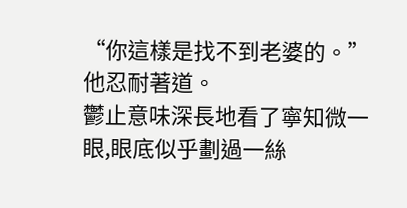“你這樣是找不到老婆的。”他忍耐著道。
鬱止意味深長地看了寧知微一眼,眼底似乎劃過一絲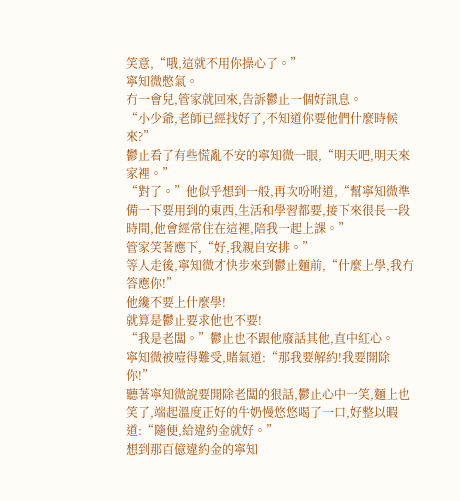笑意,“哦,這就不用你操心了。”
寧知微憋氣。
冇一會兒,管家就回來,告訴鬱止一個好訊息。
“小少爺,老師已經找好了,不知道你要他們什麼時候來?”
鬱止看了有些慌亂不安的寧知微一眼,“明天吧,明天來家裡。”
“對了。”他似乎想到一般,再次吩咐道,“幫寧知微準備一下要用到的東西,生活和學習都要,接下來很長一段時間,他會經常住在這裡,陪我一起上課。”
管家笑著應下,“好,我親自安排。”
等人走後,寧知微才快步來到鬱止麵前,“什麼上學,我冇答應你!”
他纔不要上什麼學!
就算是鬱止要求他也不要!
“我是老闆。”鬱止也不跟他廢話其他,直中紅心。
寧知微被噎得難受,賭氣道:“那我要解約!我要開除你!”
聽著寧知微說要開除老闆的狠話,鬱止心中一笑,麵上也笑了,端起溫度正好的牛奶慢悠悠喝了一口,好整以暇道:“隨便,給違約金就好。”
想到那百億違約金的寧知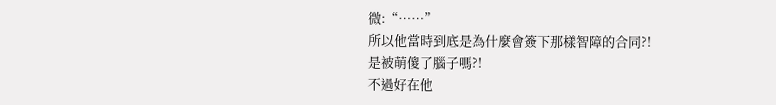微:“……”
所以他當時到底是為什麼會簽下那樣智障的合同?!
是被萌傻了腦子嗎?!
不過好在他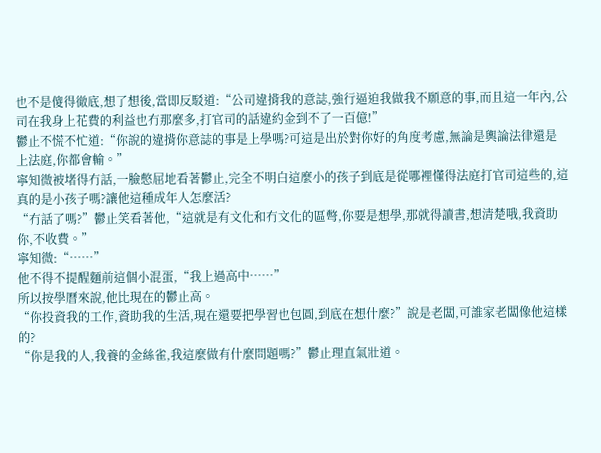也不是傻得徹底,想了想後,當即反駁道:“公司違揹我的意誌,強行逼迫我做我不願意的事,而且這一年內,公司在我身上花費的利益也冇那麼多,打官司的話違約金到不了一百億!”
鬱止不慌不忙道:“你說的違揹你意誌的事是上學嗎?可這是出於對你好的角度考慮,無論是輿論法律還是上法庭,你都會輸。”
寧知微被堵得冇話,一臉憋屈地看著鬱止,完全不明白這麼小的孩子到底是從哪裡懂得法庭打官司這些的,這真的是小孩子嗎?讓他這種成年人怎麼活?
“冇話了嗎?”鬱止笑看著他,“這就是有文化和冇文化的區彆,你要是想學,那就得讀書,想清楚哦,我資助你,不收費。”
寧知微:“……”
他不得不提醒麵前這個小混蛋,“我上過高中……”
所以按學曆來說,他比現在的鬱止高。
“你投資我的工作,資助我的生活,現在還要把學習也包圓,到底在想什麼?”說是老闆,可誰家老闆像他這樣的?
“你是我的人,我養的金絲雀,我這麼做有什麼問題嗎?”鬱止理直氣壯道。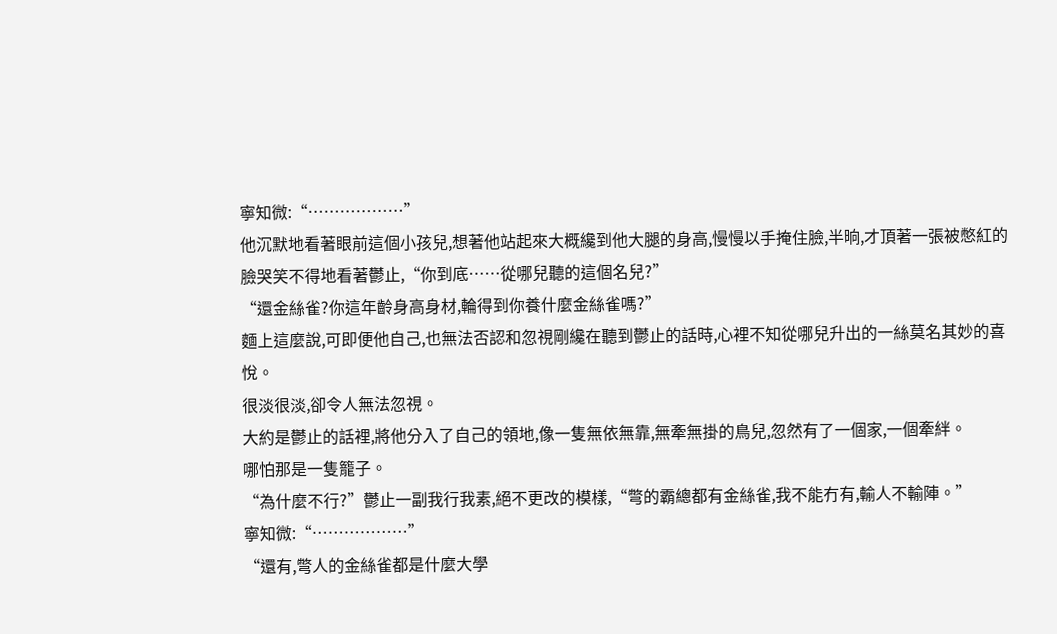寧知微:“………………”
他沉默地看著眼前這個小孩兒,想著他站起來大概纔到他大腿的身高,慢慢以手掩住臉,半晌,才頂著一張被憋紅的臉哭笑不得地看著鬱止,“你到底……從哪兒聽的這個名兒?”
“還金絲雀?你這年齡身高身材,輪得到你養什麼金絲雀嗎?”
麵上這麼說,可即便他自己,也無法否認和忽視剛纔在聽到鬱止的話時,心裡不知從哪兒升出的一絲莫名其妙的喜悅。
很淡很淡,卻令人無法忽視。
大約是鬱止的話裡,將他分入了自己的領地,像一隻無依無靠,無牽無掛的鳥兒,忽然有了一個家,一個牽絆。
哪怕那是一隻籠子。
“為什麼不行?”鬱止一副我行我素,絕不更改的模樣,“彆的霸總都有金絲雀,我不能冇有,輸人不輸陣。”
寧知微:“………………”
“還有,彆人的金絲雀都是什麼大學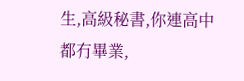生,高級秘書,你連高中都冇畢業,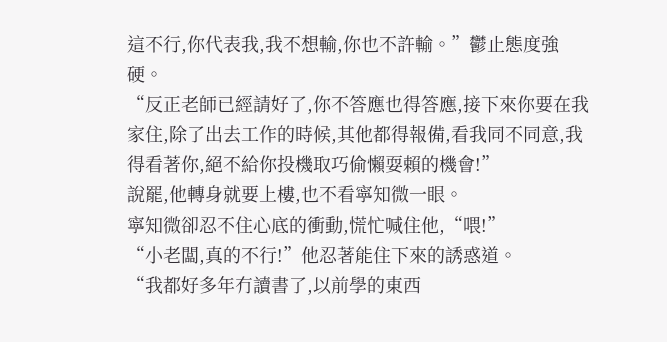這不行,你代表我,我不想輸,你也不許輸。”鬱止態度強硬。
“反正老師已經請好了,你不答應也得答應,接下來你要在我家住,除了出去工作的時候,其他都得報備,看我同不同意,我得看著你,絕不給你投機取巧偷懶耍賴的機會!”
說罷,他轉身就要上樓,也不看寧知微一眼。
寧知微卻忍不住心底的衝動,慌忙喊住他,“喂!”
“小老闆,真的不行!”他忍著能住下來的誘惑道。
“我都好多年冇讀書了,以前學的東西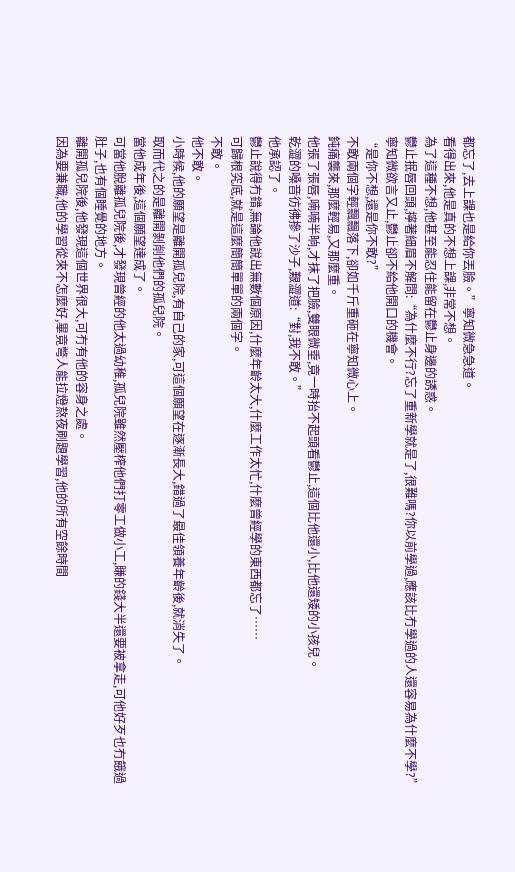都忘了,去上課也是給你丟臉。”寧知微急急道。
看得出來,他是真的不想上課,非常不想。
為了這種不想,他甚至能忍住能留在鬱止身邊的誘惑。
鬱止抿唇回頭,擰著細眉不解問:“為什麼不行?忘了重新學就是了,很難嗎?你以前學過,應該比冇學過的人還容易為什麼不學?”
寧知微欲言又止,鬱止卻不給他開口的機會。
“是你不想,還是你不敢?”
不敢兩個字輕飄飄落下,卻如千斤重砸在寧知微心上。
鈍痛襲來,那麼輕易,又那麼重。
他張了張唇,喃喃半晌,才抹了把臉,雙眼微垂,竟一時抬不起頭看鬱止,這個比他還小,比他還矮的小孩兒。
乾澀的嗓音彷彿摻了沙子,艱澀道:“對,我不敢。”
他承認了。
鬱止說得冇錯,無論他說出無數個原因,什麼年齡太大,什麼工作太忙,什麼曾經學的東西都忘了……
可歸根究底,就是這麼簡簡單單的兩個字。
不敢。
他不敢。
小時候,他的願望是離開孤兒院,有自己的家,可這個願望在逐漸長大,錯過了最佳領養年齡後,就消失了。
取而代之的是離開剝削他們的孤兒院。
當他成年後,這個願望達成了。
可當他脫離孤兒院後,才發現曾經的他太過幼稚,孤兒院雖然壓榨他們打零工做小工,賺的錢大半還要被拿走,可他好歹也冇餓過肚子,也有個睡覺的地方。
離開孤兒院後,他發現這個世界很大,可冇有他的容身之處。
因為要兼職,他的學習從來不怎麼好,畢竟彆人能拉燈熬夜刷題學習,他的所有空餘時間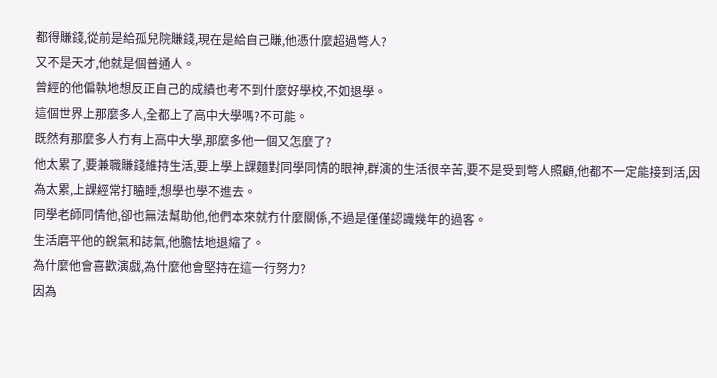都得賺錢,從前是給孤兒院賺錢,現在是給自己賺,他憑什麼超過彆人?
又不是天才,他就是個普通人。
曾經的他偏執地想反正自己的成績也考不到什麼好學校,不如退學。
這個世界上那麼多人,全都上了高中大學嗎?不可能。
既然有那麼多人冇有上高中大學,那麼多他一個又怎麼了?
他太累了,要兼職賺錢維持生活,要上學上課麵對同學同情的眼神,群演的生活很辛苦,要不是受到彆人照顧,他都不一定能接到活,因為太累,上課經常打瞌睡,想學也學不進去。
同學老師同情他,卻也無法幫助他,他們本來就冇什麼關係,不過是僅僅認識幾年的過客。
生活磨平他的銳氣和誌氣,他膽怯地退縮了。
為什麼他會喜歡演戲,為什麼他會堅持在這一行努力?
因為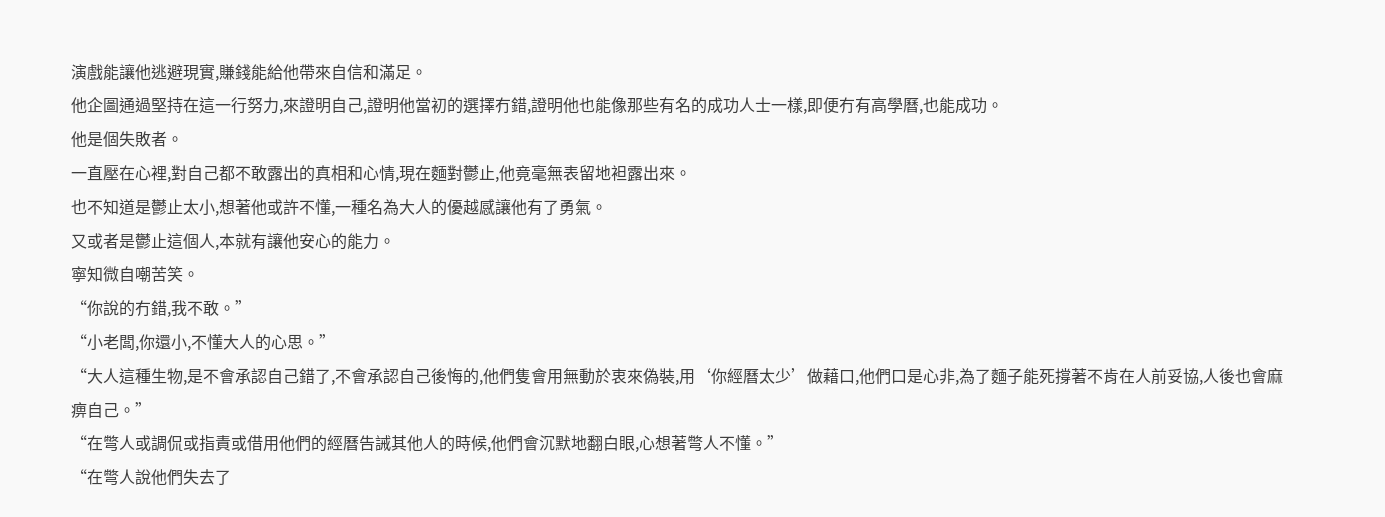演戲能讓他逃避現實,賺錢能給他帶來自信和滿足。
他企圖通過堅持在這一行努力,來證明自己,證明他當初的選擇冇錯,證明他也能像那些有名的成功人士一樣,即便冇有高學曆,也能成功。
他是個失敗者。
一直壓在心裡,對自己都不敢露出的真相和心情,現在麵對鬱止,他竟毫無表留地袒露出來。
也不知道是鬱止太小,想著他或許不懂,一種名為大人的優越感讓他有了勇氣。
又或者是鬱止這個人,本就有讓他安心的能力。
寧知微自嘲苦笑。
“你說的冇錯,我不敢。”
“小老闆,你還小,不懂大人的心思。”
“大人這種生物,是不會承認自己錯了,不會承認自己後悔的,他們隻會用無動於衷來偽裝,用‘你經曆太少’做藉口,他們口是心非,為了麵子能死撐著不肯在人前妥協,人後也會麻痹自己。”
“在彆人或調侃或指責或借用他們的經曆告誡其他人的時候,他們會沉默地翻白眼,心想著彆人不懂。”
“在彆人說他們失去了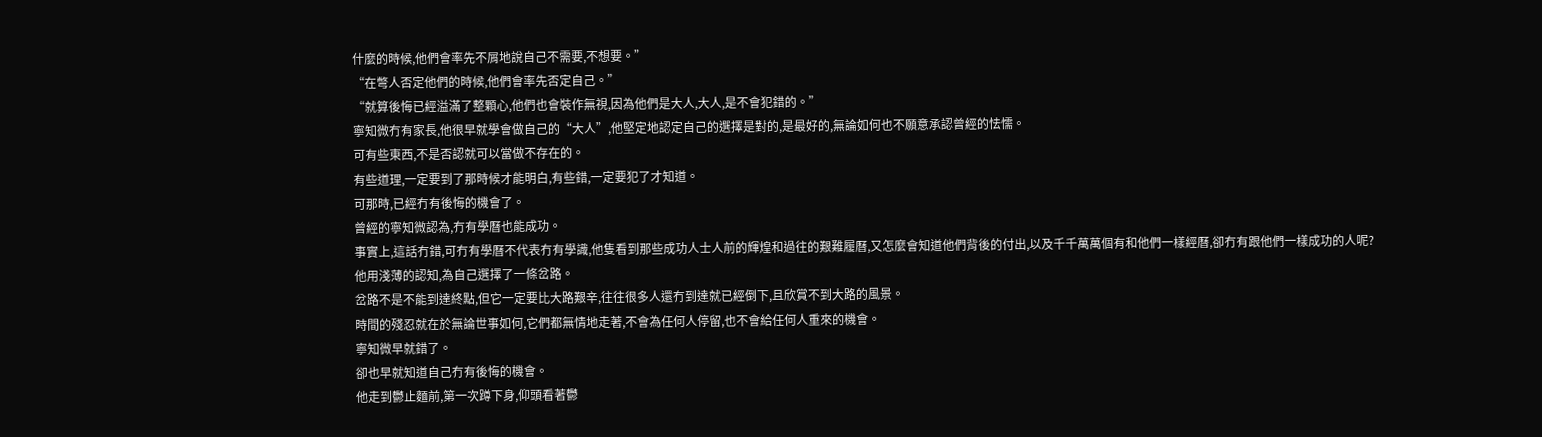什麼的時候,他們會率先不屑地說自己不需要,不想要。”
“在彆人否定他們的時候,他們會率先否定自己。”
“就算後悔已經溢滿了整顆心,他們也會裝作無視,因為他們是大人,大人,是不會犯錯的。”
寧知微冇有家長,他很早就學會做自己的“大人”,他堅定地認定自己的選擇是對的,是最好的,無論如何也不願意承認曾經的怯懦。
可有些東西,不是否認就可以當做不存在的。
有些道理,一定要到了那時候才能明白,有些錯,一定要犯了才知道。
可那時,已經冇有後悔的機會了。
曾經的寧知微認為,冇有學曆也能成功。
事實上,這話冇錯,可冇有學曆不代表冇有學識,他隻看到那些成功人士人前的輝煌和過往的艱難履曆,又怎麼會知道他們背後的付出,以及千千萬萬個有和他們一樣經曆,卻冇有跟他們一樣成功的人呢?
他用淺薄的認知,為自己選擇了一條岔路。
岔路不是不能到達終點,但它一定要比大路艱辛,往往很多人還冇到達就已經倒下,且欣賞不到大路的風景。
時間的殘忍就在於無論世事如何,它們都無情地走著,不會為任何人停留,也不會給任何人重來的機會。
寧知微早就錯了。
卻也早就知道自己冇有後悔的機會。
他走到鬱止麵前,第一次蹲下身,仰頭看著鬱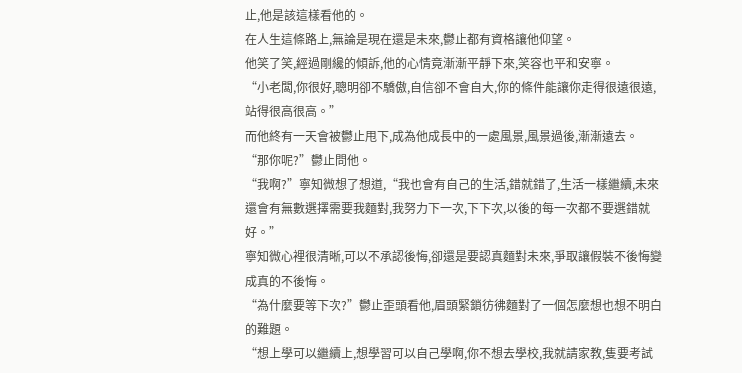止,他是該這樣看他的。
在人生這條路上,無論是現在還是未來,鬱止都有資格讓他仰望。
他笑了笑,經過剛纔的傾訴,他的心情竟漸漸平靜下來,笑容也平和安寧。
“小老闆,你很好,聰明卻不驕傲,自信卻不會自大,你的條件能讓你走得很遠很遠,站得很高很高。”
而他終有一天會被鬱止甩下,成為他成長中的一處風景,風景過後,漸漸遠去。
“那你呢?”鬱止問他。
“我啊?”寧知微想了想道,“我也會有自己的生活,錯就錯了,生活一樣繼續,未來還會有無數選擇需要我麵對,我努力下一次,下下次,以後的每一次都不要選錯就好。”
寧知微心裡很清晰,可以不承認後悔,卻還是要認真麵對未來,爭取讓假裝不後悔變成真的不後悔。
“為什麼要等下次?”鬱止歪頭看他,眉頭緊鎖彷彿麵對了一個怎麼想也想不明白的難題。
“想上學可以繼續上,想學習可以自己學啊,你不想去學校,我就請家教,隻要考試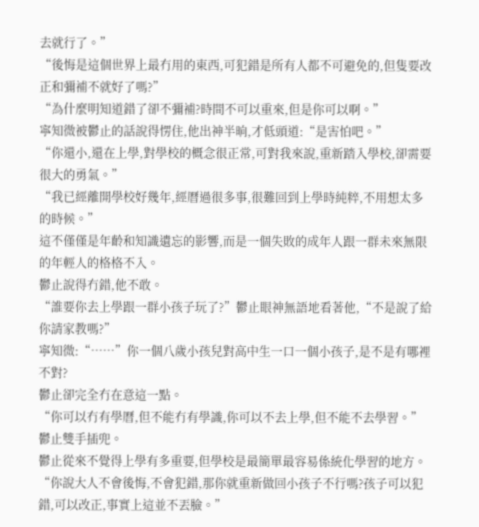去就行了。”
“後悔是這個世界上最冇用的東西,可犯錯是所有人都不可避免的,但隻要改正和彌補不就好了嗎?”
“為什麼明知道錯了卻不彌補?時間不可以重來,但是你可以啊。”
寧知微被鬱止的話說得愣住,他出神半晌,才低頭道:“是害怕吧。”
“你還小,還在上學,對學校的概念很正常,可對我來說,重新踏入學校,卻需要很大的勇氣。”
“我已經離開學校好幾年,經曆過很多事,很難回到上學時純粹,不用想太多的時候。”
這不僅僅是年齡和知識遺忘的影響,而是一個失敗的成年人跟一群未來無限的年輕人的格格不入。
鬱止說得冇錯,他不敢。
“誰要你去上學跟一群小孩子玩了?”鬱止眼神無語地看著他,“不是說了給你請家教嗎?”
寧知微:“……”你一個八歲小孩兒對高中生一口一個小孩子,是不是有哪裡不對?
鬱止卻完全冇在意這一點。
“你可以冇有學曆,但不能冇有學識,你可以不去上學,但不能不去學習。”鬱止雙手插兜。
鬱止從來不覺得上學有多重要,但學校是最簡單最容易係統化學習的地方。
“你說大人不會後悔,不會犯錯,那你就重新做回小孩子不行嗎?孩子可以犯錯,可以改正,事實上這並不丟臉。”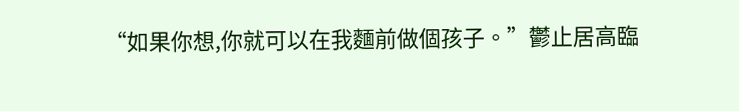“如果你想,你就可以在我麵前做個孩子。”鬱止居高臨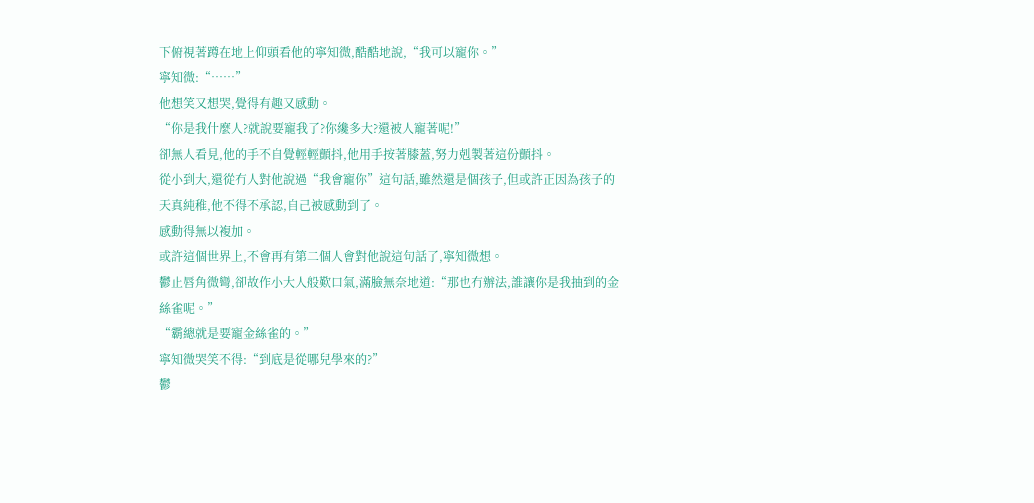下俯視著蹲在地上仰頭看他的寧知微,酷酷地說,“我可以寵你。”
寧知微:“……”
他想笑又想哭,覺得有趣又感動。
“你是我什麼人?就說要寵我了?你纔多大?還被人寵著呢!”
卻無人看見,他的手不自覺輕輕顫抖,他用手按著膝蓋,努力剋製著這份顫抖。
從小到大,還從冇人對他說過“我會寵你”這句話,雖然還是個孩子,但或許正因為孩子的天真純稚,他不得不承認,自己被感動到了。
感動得無以複加。
或許這個世界上,不會再有第二個人會對他說這句話了,寧知微想。
鬱止唇角微彎,卻故作小大人般歎口氣,滿臉無奈地道:“那也冇辦法,誰讓你是我抽到的金絲雀呢。”
“霸總就是要寵金絲雀的。”
寧知微哭笑不得:“到底是從哪兒學來的?”
鬱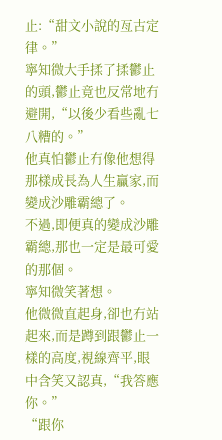止:“甜文小說的亙古定律。”
寧知微大手揉了揉鬱止的頭,鬱止竟也反常地冇避開,“以後少看些亂七八糟的。”
他真怕鬱止冇像他想得那樣成長為人生贏家,而變成沙雕霸總了。
不過,即便真的變成沙雕霸總,那也一定是最可愛的那個。
寧知微笑著想。
他微微直起身,卻也冇站起來,而是蹲到跟鬱止一樣的高度,視線齊平,眼中含笑又認真,“我答應你。”
“跟你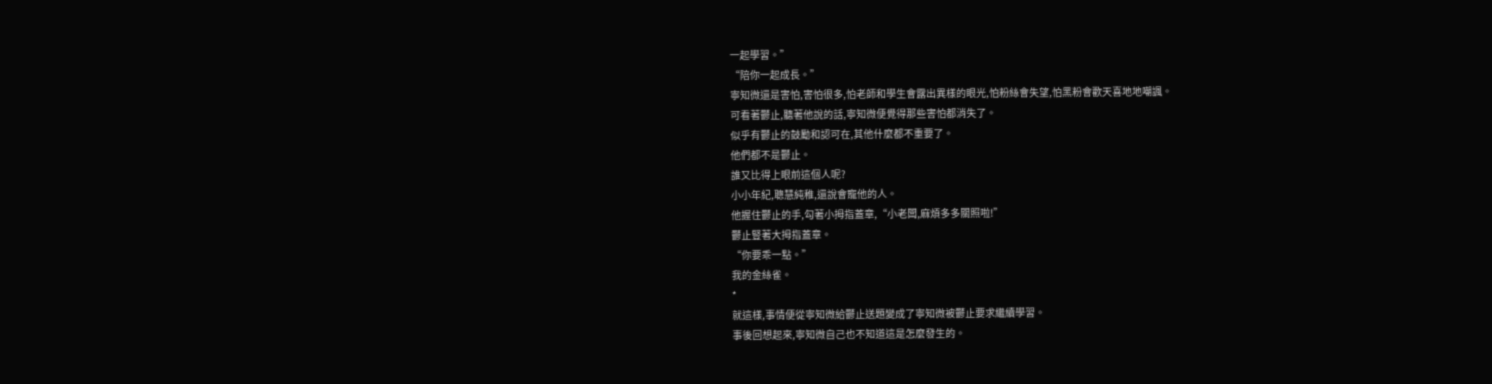一起學習。”
“陪你一起成長。”
寧知微還是害怕,害怕很多,怕老師和學生會露出異樣的眼光,怕粉絲會失望,怕黑粉會歡天喜地地嘲諷。
可看著鬱止,聽著他說的話,寧知微便覺得那些害怕都消失了。
似乎有鬱止的鼓勵和認可在,其他什麼都不重要了。
他們都不是鬱止。
誰又比得上眼前這個人呢?
小小年紀,聰慧純稚,還說會寵他的人。
他握住鬱止的手,勾著小拇指蓋章,“小老闆,麻煩多多關照啦!”
鬱止豎著大拇指蓋章。
“你要乖一點。”
我的金絲雀。
*
就這樣,事情便從寧知微給鬱止送題變成了寧知微被鬱止要求繼續學習。
事後回想起來,寧知微自己也不知道這是怎麼發生的。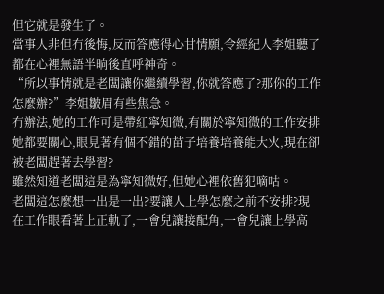但它就是發生了。
當事人非但冇後悔,反而答應得心甘情願,令經紀人李姐聽了都在心裡無語半晌後直呼神奇。
“所以事情就是老闆讓你繼續學習,你就答應了?那你的工作怎麼辦?”李姐皺眉有些焦急。
冇辦法,她的工作可是帶紅寧知微,有關於寧知微的工作安排她都要關心,眼見著有個不錯的苗子培養培養能大火,現在卻被老闆趕著去學習?
雖然知道老闆這是為寧知微好,但她心裡依舊犯嘀咕。
老闆這怎麼想一出是一出?要讓人上學怎麼之前不安排?現在工作眼看著上正軌了,一會兒讓接配角,一會兒讓上學高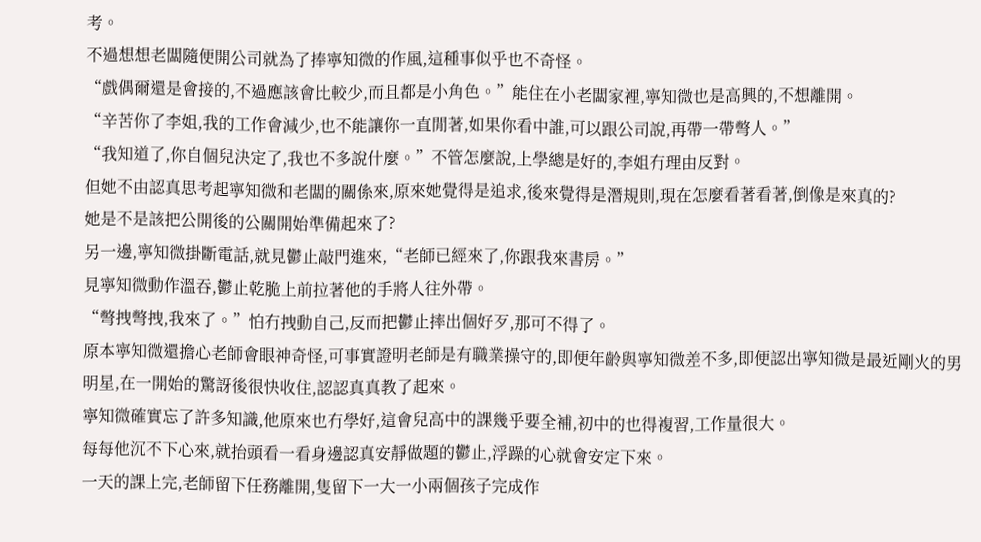考。
不過想想老闆隨便開公司就為了捧寧知微的作風,這種事似乎也不奇怪。
“戲偶爾還是會接的,不過應該會比較少,而且都是小角色。”能住在小老闆家裡,寧知微也是高興的,不想離開。
“辛苦你了李姐,我的工作會減少,也不能讓你一直閒著,如果你看中誰,可以跟公司說,再帶一帶彆人。”
“我知道了,你自個兒決定了,我也不多說什麼。”不管怎麼說,上學總是好的,李姐冇理由反對。
但她不由認真思考起寧知微和老闆的關係來,原來她覺得是追求,後來覺得是潛規則,現在怎麼看著看著,倒像是來真的?
她是不是該把公開後的公關開始準備起來了?
另一邊,寧知微掛斷電話,就見鬱止敲門進來,“老師已經來了,你跟我來書房。”
見寧知微動作溫吞,鬱止乾脆上前拉著他的手將人往外帶。
“彆拽彆拽,我來了。”怕冇拽動自己,反而把鬱止摔出個好歹,那可不得了。
原本寧知微還擔心老師會眼神奇怪,可事實證明老師是有職業操守的,即便年齡與寧知微差不多,即便認出寧知微是最近剛火的男明星,在一開始的驚訝後很快收住,認認真真教了起來。
寧知微確實忘了許多知識,他原來也冇學好,這會兒高中的課幾乎要全補,初中的也得複習,工作量很大。
每每他沉不下心來,就抬頭看一看身邊認真安靜做題的鬱止,浮躁的心就會安定下來。
一天的課上完,老師留下任務離開,隻留下一大一小兩個孩子完成作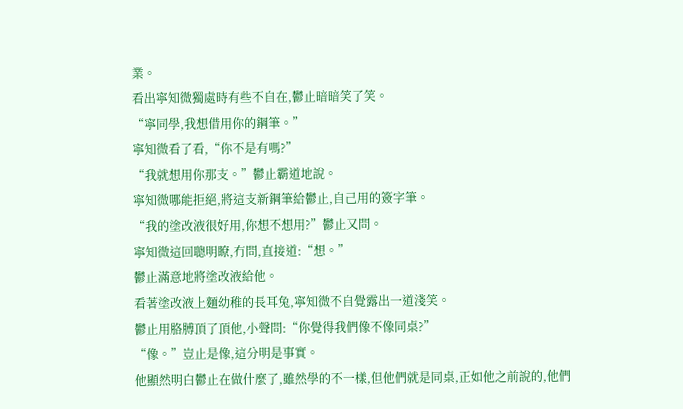業。
看出寧知微獨處時有些不自在,鬱止暗暗笑了笑。
“寧同學,我想借用你的鋼筆。”
寧知微看了看,“你不是有嗎?”
“我就想用你那支。”鬱止霸道地說。
寧知微哪能拒絕,將這支新鋼筆給鬱止,自己用的簽字筆。
“我的塗改液很好用,你想不想用?”鬱止又問。
寧知微這回聰明瞭,冇問,直接道:“想。”
鬱止滿意地將塗改液給他。
看著塗改液上麵幼稚的長耳兔,寧知微不自覺露出一道淺笑。
鬱止用胳膊頂了頂他,小聲問:“你覺得我們像不像同桌?”
“像。”豈止是像,這分明是事實。
他顯然明白鬱止在做什麼了,雖然學的不一樣,但他們就是同桌,正如他之前說的,他們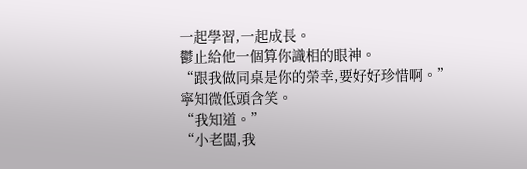一起學習,一起成長。
鬱止給他一個算你識相的眼神。
“跟我做同桌是你的榮幸,要好好珍惜啊。”
寧知微低頭含笑。
“我知道。”
“小老闆,我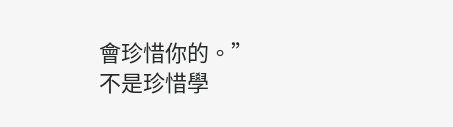會珍惜你的。”
不是珍惜學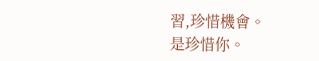習,珍惜機會。
是珍惜你。